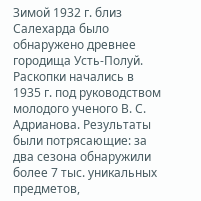Зимой 1932 г. близ Салехарда было обнаружено древнее городища Усть-Полуй. Раскопки начались в 1935 г. под руководством молодого ученого В. С. Адрианова. Результаты были потрясающие: за два сезона обнаружили более 7 тыс. уникальных предметов,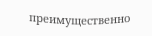преимущественно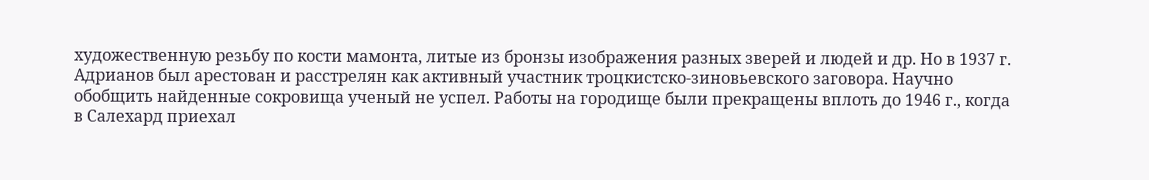художественную резьбу по кости мамонта, литые из бронзы изображения разных зверей и людей и др. Но в 1937 г. Адрианов был арестован и расстрелян как активный участник троцкистско-зиновьевского заговора. Научно обобщить найденные сокровища ученый не успел. Работы на городище были прекращены вплоть до 1946 г., когда в Салехард приехал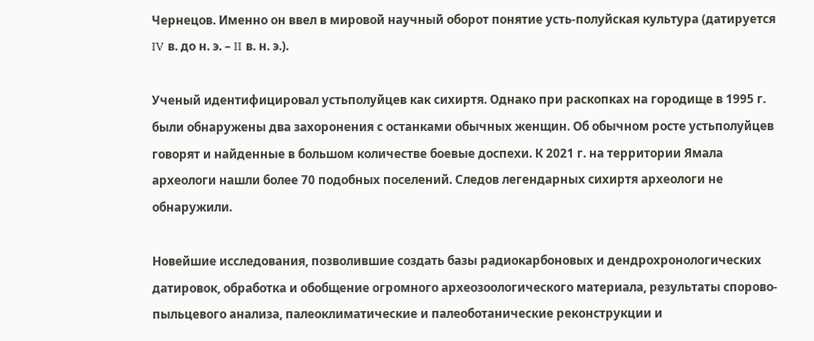Чернецов. Именно он ввел в мировой научный оборот понятие усть-полуйская культура (датируется IV в. до н. э. – II в. н. э.).

Ученый идентифицировал устьполуйцев как сихиртя. Однако при раскопках на городище в 1995 г. были обнаружены два захоронения с останками обычных женщин. Об обычном росте устьполуйцев говорят и найденные в большом количестве боевые доспехи. К 2021 г. на территории Ямала археологи нашли более 70 подобных поселений. Следов легендарных сихиртя археологи не обнаружили.

Новейшие исследования, позволившие создать базы радиокарбоновых и дендрохронологических датировок, обработка и обобщение огромного археозоологического материала, результаты спорово-пыльцевого анализа, палеоклиматические и палеоботанические реконструкции и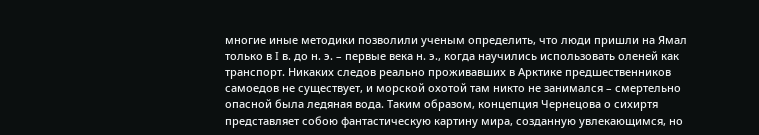многие иные методики позволили ученым определить, что люди пришли на Ямал только в I в. до н. э. – первые века н. э., когда научились использовать оленей как транспорт. Никаких следов реально проживавших в Арктике предшественников самоедов не существует, и морской охотой там никто не занимался – смертельно опасной была ледяная вода. Таким образом, концепция Чернецова о сихиртя представляет собою фантастическую картину мира, созданную увлекающимся, но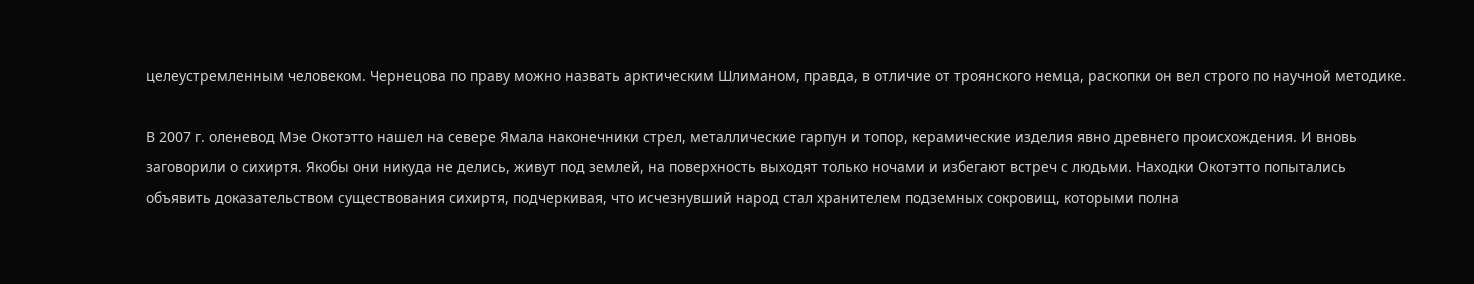целеустремленным человеком. Чернецова по праву можно назвать арктическим Шлиманом, правда, в отличие от троянского немца, раскопки он вел строго по научной методике.

В 2007 г. оленевод Мэе Окотэтто нашел на севере Ямала наконечники стрел, металлические гарпун и топор, керамические изделия явно древнего происхождения. И вновь заговорили о сихиртя. Якобы они никуда не делись, живут под землей, на поверхность выходят только ночами и избегают встреч с людьми. Находки Окотэтто попытались объявить доказательством существования сихиртя, подчеркивая, что исчезнувший народ стал хранителем подземных сокровищ, которыми полна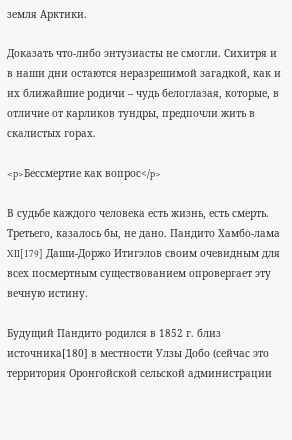земля Арктики.

Доказать что-либо энтузиасты не смогли. Сихитря и в наши дни остаются неразрешимой загадкой, как и их ближайшие родичи – чудь белоглазая, которые, в отличие от карликов тундры, предпочли жить в скалистых горах.

<p>Бессмертие как вопрос</p>

В судьбе каждого человека есть жизнь, есть смерть. Третьего, казалось бы, не дано. Пандито Хамбо-лама XII[179] Даши-Доржо Итигэлов своим очевидным для всех посмертным существованием опровергает эту вечную истину.

Будущий Пандито родился в 1852 г. близ источника[180] в местности Улзы Добо (сейчас это территория Оронгойской сельской администрации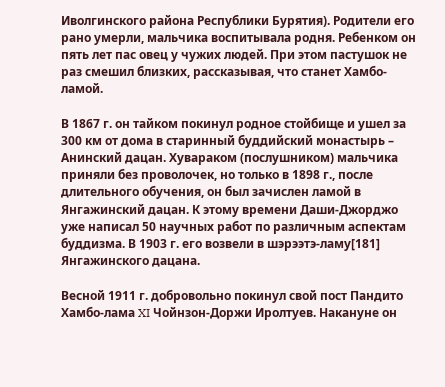Иволгинского района Республики Бурятия). Родители его рано умерли, мальчика воспитывала родня. Ребенком он пять лет пас овец у чужих людей. При этом пастушок не раз смешил близких, рассказывая, что станет Хамбо-ламой.

В 1867 г. он тайком покинул родное стойбище и ушел за 300 км от дома в старинный буддийский монастырь – Анинский дацан. Хувараком (послушником) мальчика приняли без проволочек, но только в 1898 г., после длительного обучения, он был зачислен ламой в Янгажинский дацан. К этому времени Даши-Джорджо уже написал 50 научных работ по различным аспектам буддизма. В 1903 г. его возвели в шэрээтэ-ламу[181] Янгажинского дацана.

Весной 1911 г. добровольно покинул свой пост Пандито Хамбо-лама XI Чойнзон-Доржи Иролтуев. Накануне он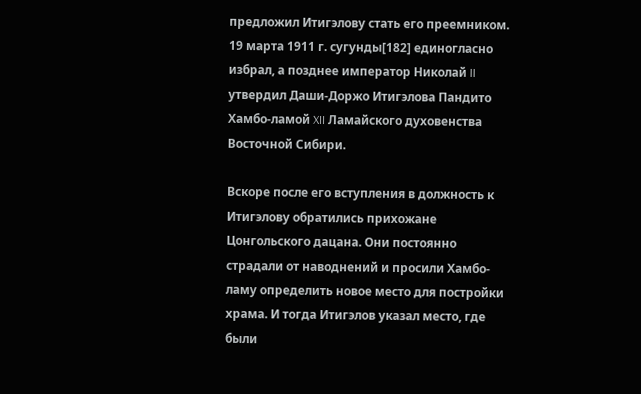предложил Итигэлову стать его преемником. 19 марта 1911 г. сугунды[182] единогласно избрал, а позднее император Николай II утвердил Даши-Доржо Итигэлова Пандито Хамбо-ламой XII Ламайского духовенства Восточной Сибири.

Вскоре после его вступления в должность к Итигэлову обратились прихожане Цонгольского дацана. Они постоянно страдали от наводнений и просили Хамбо-ламу определить новое место для постройки храма. И тогда Итигэлов указал место, где были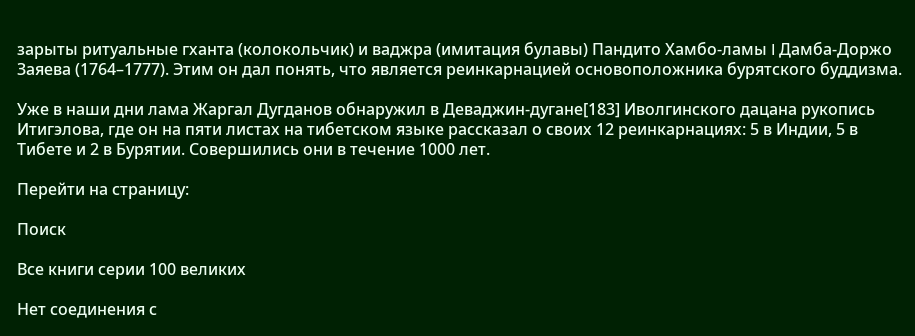зарыты ритуальные гханта (колокольчик) и ваджра (имитация булавы) Пандито Хамбо-ламы I Дамба-Доржо Заяева (1764–1777). Этим он дал понять, что является реинкарнацией основоположника бурятского буддизма.

Уже в наши дни лама Жаргал Дугданов обнаружил в Деваджин-дугане[183] Иволгинского дацана рукопись Итигэлова, где он на пяти листах на тибетском языке рассказал о своих 12 реинкарнациях: 5 в Индии, 5 в Тибете и 2 в Бурятии. Совершились они в течение 1000 лет.

Перейти на страницу:

Поиск

Все книги серии 100 великих

Нет соединения с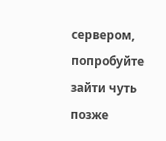сервером, попробуйте зайти чуть позже